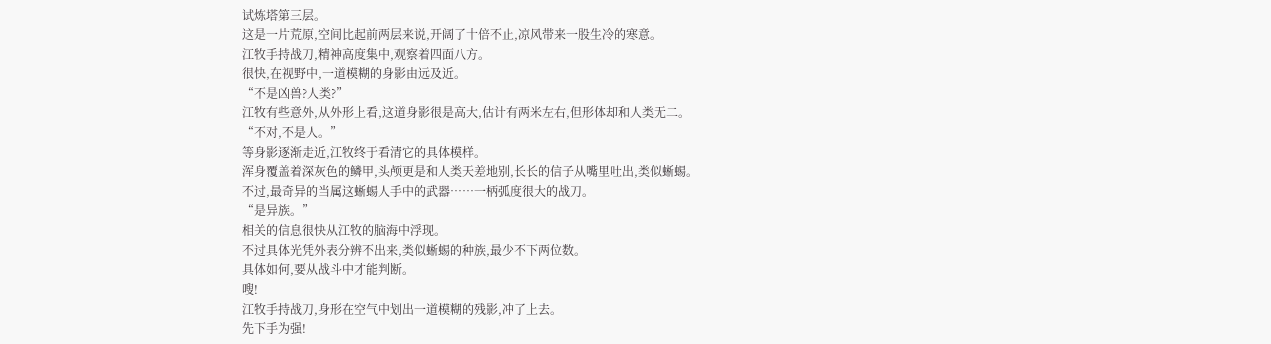试炼塔第三层。
这是一片荒原,空间比起前两层来说,开阔了十倍不止,凉风带来一股生冷的寒意。
江牧手持战刀,精神高度集中,观察着四面八方。
很快,在视野中,一道模糊的身影由远及近。
“不是凶兽?人类?”
江牧有些意外,从外形上看,这道身影很是高大,估计有两米左右,但形体却和人类无二。
“不对,不是人。”
等身影逐渐走近,江牧终于看清它的具体模样。
浑身覆盖着深灰色的鳞甲,头颅更是和人类天差地别,长长的信子从嘴里吐出,类似蜥蜴。
不过,最奇异的当属这蜥蜴人手中的武器……一柄弧度很大的战刀。
“是异族。”
相关的信息很快从江牧的脑海中浮现。
不过具体光凭外表分辨不出来,类似蜥蜴的种族,最少不下两位数。
具体如何,要从战斗中才能判断。
嗖!
江牧手持战刀,身形在空气中划出一道模糊的残影,冲了上去。
先下手为强!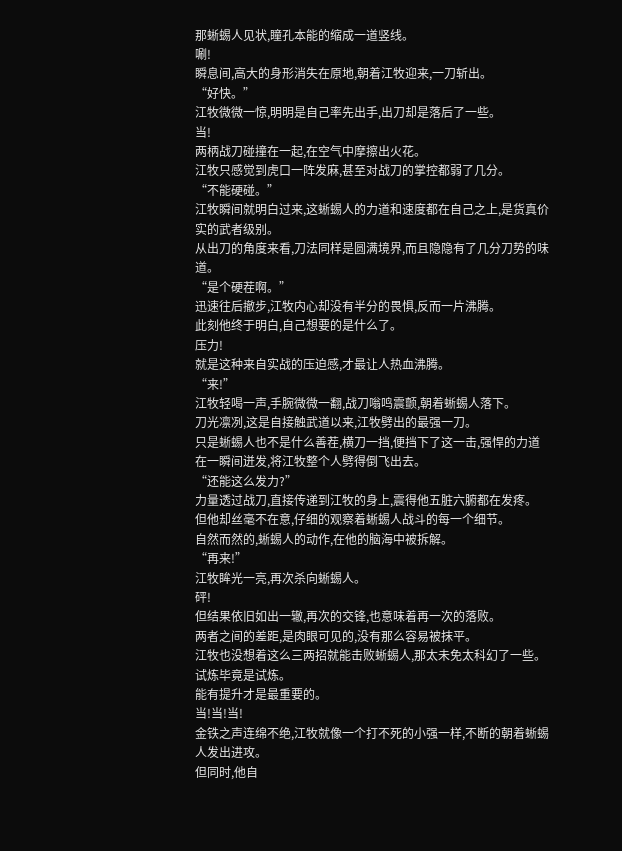那蜥蜴人见状,瞳孔本能的缩成一道竖线。
唰!
瞬息间,高大的身形消失在原地,朝着江牧迎来,一刀斩出。
“好快。”
江牧微微一惊,明明是自己率先出手,出刀却是落后了一些。
当!
两柄战刀碰撞在一起,在空气中摩擦出火花。
江牧只感觉到虎口一阵发麻,甚至对战刀的掌控都弱了几分。
“不能硬碰。”
江牧瞬间就明白过来,这蜥蜴人的力道和速度都在自己之上,是货真价实的武者级别。
从出刀的角度来看,刀法同样是圆满境界,而且隐隐有了几分刀势的味道。
“是个硬茬啊。”
迅速往后撤步,江牧内心却没有半分的畏惧,反而一片沸腾。
此刻他终于明白,自己想要的是什么了。
压力!
就是这种来自实战的压迫感,才最让人热血沸腾。
“来!”
江牧轻喝一声,手腕微微一翻,战刀嗡鸣震颤,朝着蜥蜴人落下。
刀光凛冽,这是自接触武道以来,江牧劈出的最强一刀。
只是蜥蜴人也不是什么善茬,横刀一挡,便挡下了这一击,强悍的力道在一瞬间迸发,将江牧整个人劈得倒飞出去。
“还能这么发力?”
力量透过战刀,直接传递到江牧的身上,震得他五脏六腑都在发疼。
但他却丝毫不在意,仔细的观察着蜥蜴人战斗的每一个细节。
自然而然的,蜥蜴人的动作,在他的脑海中被拆解。
“再来!”
江牧眸光一亮,再次杀向蜥蜴人。
砰!
但结果依旧如出一辙,再次的交锋,也意味着再一次的落败。
两者之间的差距,是肉眼可见的,没有那么容易被抹平。
江牧也没想着这么三两招就能击败蜥蜴人,那太未免太科幻了一些。
试炼毕竟是试炼。
能有提升才是最重要的。
当!当!当!
金铁之声连绵不绝,江牧就像一个打不死的小强一样,不断的朝着蜥蜴人发出进攻。
但同时,他自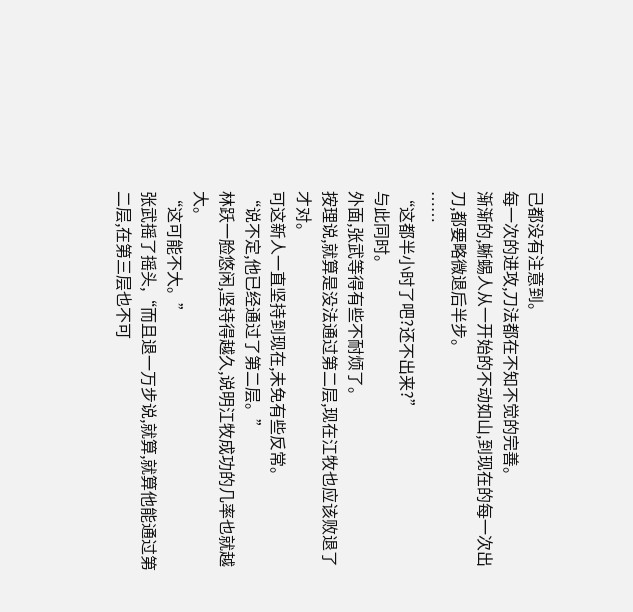己都没有注意到。
每一次的进攻,刀法都在不知不觉的完善。
渐渐的,蜥蜴人从一开始的不动如山,到现在的每一次出刀,都要略微退后半步。
……
“这都半小时了吧?还不出来?”
与此同时。
外面,张武等得有些不耐烦了。
按理说,就算是没法通过第二层,现在江牧也应该败退了才对。
可这新人一直坚持到现在,未免有些反常。
“说不定,他已经通过了第二层。”
林跃一脸悠闲,坚持得越久,说明江牧成功的几率也就越大。
“这可能不大。”
张武摇了摇头,“而且退一万步说,就算,就算他能通过第二层,在第三层也不可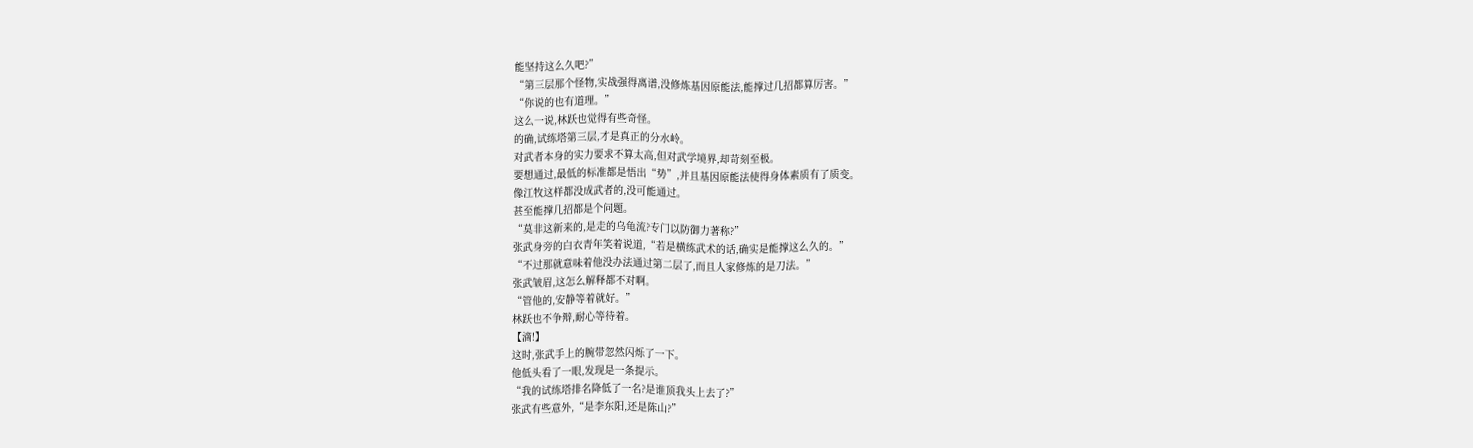能坚持这么久吧?”
“第三层那个怪物,实战强得离谱,没修炼基因原能法,能撑过几招都算厉害。”
“你说的也有道理。”
这么一说,林跃也觉得有些奇怪。
的确,试练塔第三层,才是真正的分水岭。
对武者本身的实力要求不算太高,但对武学境界,却苛刻至极。
要想通过,最低的标准都是悟出“势”,并且基因原能法使得身体素质有了质变。
像江牧这样都没成武者的,没可能通过。
甚至能撑几招都是个问题。
“莫非这新来的,是走的乌龟流?专门以防御力著称?”
张武身旁的白衣青年笑着说道,“若是横练武术的话,确实是能撑这么久的。”
“不过那就意味着他没办法通过第二层了,而且人家修炼的是刀法。”
张武皱眉,这怎么解释都不对啊。
“管他的,安静等着就好。”
林跃也不争辩,耐心等待着。
【滴!】
这时,张武手上的腕带忽然闪烁了一下。
他低头看了一眼,发现是一条提示。
“我的试练塔排名降低了一名?是谁顶我头上去了?”
张武有些意外,“是李东阳,还是陈山?”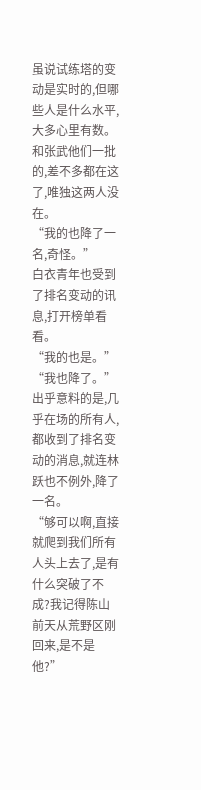虽说试练塔的变动是实时的,但哪些人是什么水平,大多心里有数。
和张武他们一批的,差不多都在这了,唯独这两人没在。
“我的也降了一名,奇怪。”
白衣青年也受到了排名变动的讯息,打开榜单看看。
“我的也是。”
“我也降了。”
出乎意料的是,几乎在场的所有人,都收到了排名变动的消息,就连林跃也不例外,降了一名。
“够可以啊,直接就爬到我们所有人头上去了,是有什么突破了不成?我记得陈山前天从荒野区刚回来,是不是他?”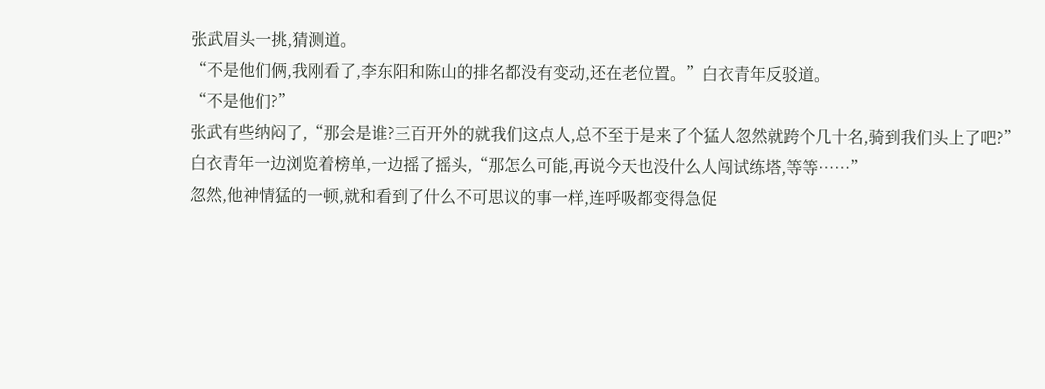张武眉头一挑,猜测道。
“不是他们俩,我刚看了,李东阳和陈山的排名都没有变动,还在老位置。”白衣青年反驳道。
“不是他们?”
张武有些纳闷了,“那会是谁?三百开外的就我们这点人,总不至于是来了个猛人忽然就跨个几十名,骑到我们头上了吧?”
白衣青年一边浏览着榜单,一边摇了摇头,“那怎么可能,再说今天也没什么人闯试练塔,等等……”
忽然,他神情猛的一顿,就和看到了什么不可思议的事一样,连呼吸都变得急促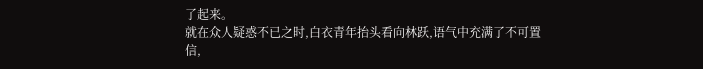了起来。
就在众人疑惑不已之时,白衣青年抬头看向林跃,语气中充满了不可置信,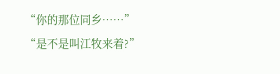“你的那位同乡……”
“是不是叫江牧来着?”